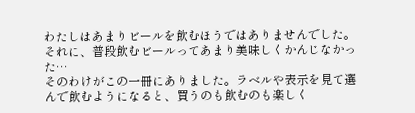わたしはあまりビールを飲むほうではありませんでした。それに、普段飲むビールってあまり美味しくかんじなかった…
そのわけがこの一冊にありました。ラベルや表示を見て選んで飲むようになると、買うのも飲むのも楽しく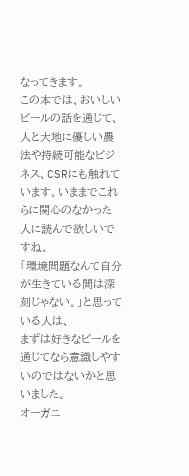なってきます。
この本では、おいしいビールの話を通じて、人と大地に優しい農法や持続可能なビジネス、CSRにも触れています。いままでこれらに関心のなかった人に読んで欲しいですね。
「環境問題なんて自分が生きている間は深刻じゃない。」と思っている人は、
まずは好きなビールを通じてなら意識しやすいのではないかと思いました。
オーガニ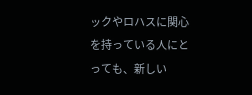ックやロハスに関心を持っている人にとっても、新しい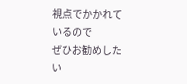視点でかかれているので
ぜひお勧めしたい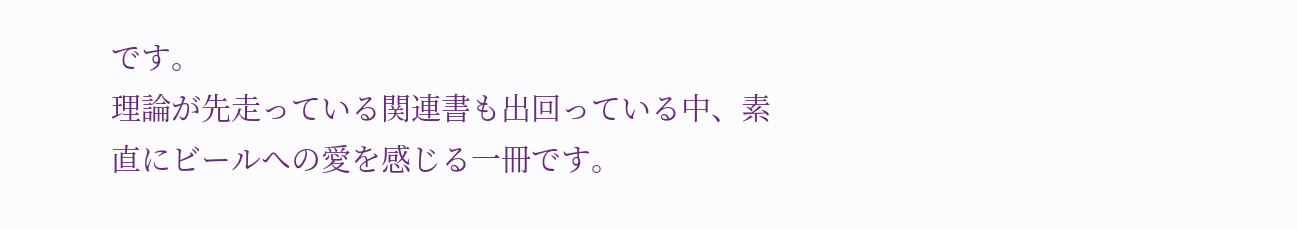です。
理論が先走っている関連書も出回っている中、素直にビールへの愛を感じる一冊です。